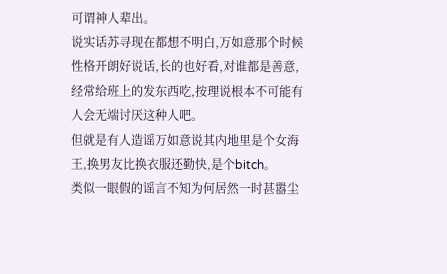可谓神人辈出。
说实话苏寻现在都想不明白,万如意那个时候性格开朗好说话,长的也好看,对谁都是善意,经常给班上的发东西吃,按理说根本不可能有人会无端讨厌这种人吧。
但就是有人造谣万如意说其内地里是个女海王,换男友比换衣服还勤快,是个bitch。
类似一眼假的谣言不知为何居然一时甚嚣尘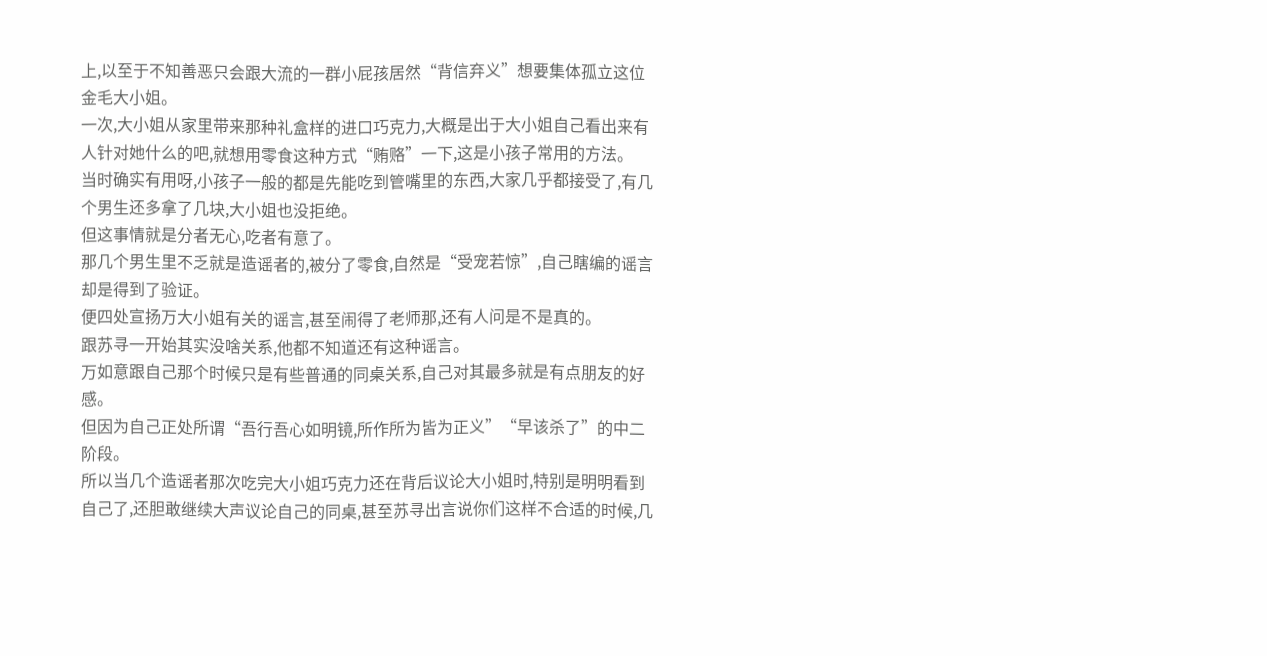上,以至于不知善恶只会跟大流的一群小屁孩居然“背信弃义”想要集体孤立这位金毛大小姐。
一次,大小姐从家里带来那种礼盒样的进口巧克力,大概是出于大小姐自己看出来有人针对她什么的吧,就想用零食这种方式“贿赂”一下,这是小孩子常用的方法。
当时确实有用呀,小孩子一般的都是先能吃到管嘴里的东西,大家几乎都接受了,有几个男生还多拿了几块,大小姐也没拒绝。
但这事情就是分者无心,吃者有意了。
那几个男生里不乏就是造谣者的,被分了零食,自然是“受宠若惊”,自己瞎编的谣言却是得到了验证。
便四处宣扬万大小姐有关的谣言,甚至闹得了老师那,还有人问是不是真的。
跟苏寻一开始其实没啥关系,他都不知道还有这种谣言。
万如意跟自己那个时候只是有些普通的同桌关系,自己对其最多就是有点朋友的好感。
但因为自己正处所谓“吾行吾心如明镜,所作所为皆为正义”“早该杀了”的中二阶段。
所以当几个造谣者那次吃完大小姐巧克力还在背后议论大小姐时,特别是明明看到自己了,还胆敢继续大声议论自己的同桌,甚至苏寻出言说你们这样不合适的时候,几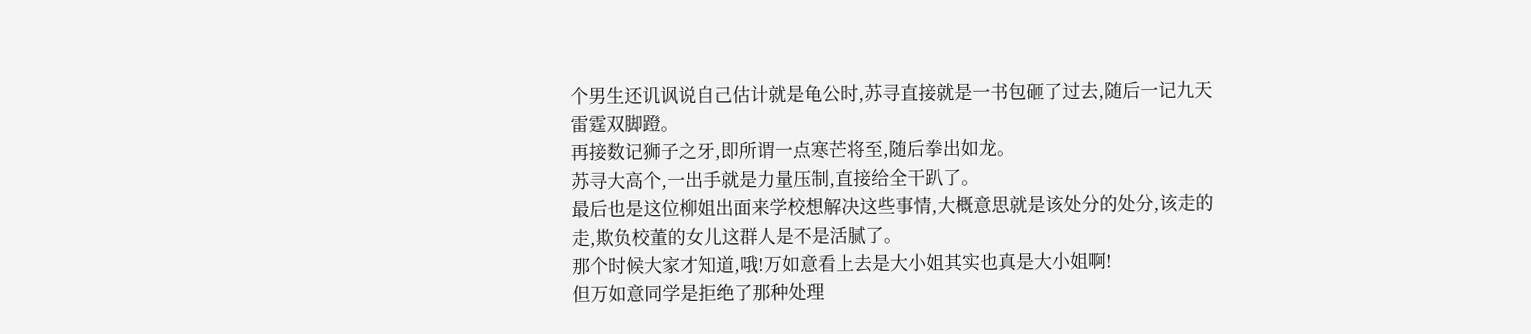个男生还讥讽说自己估计就是龟公时,苏寻直接就是一书包砸了过去,随后一记九天雷霆双脚蹬。
再接数记狮子之牙,即所谓一点寒芒将至,随后拳出如龙。
苏寻大高个,一出手就是力量压制,直接给全干趴了。
最后也是这位柳姐出面来学校想解决这些事情,大概意思就是该处分的处分,该走的走,欺负校董的女儿这群人是不是活腻了。
那个时候大家才知道,哦!万如意看上去是大小姐其实也真是大小姐啊!
但万如意同学是拒绝了那种处理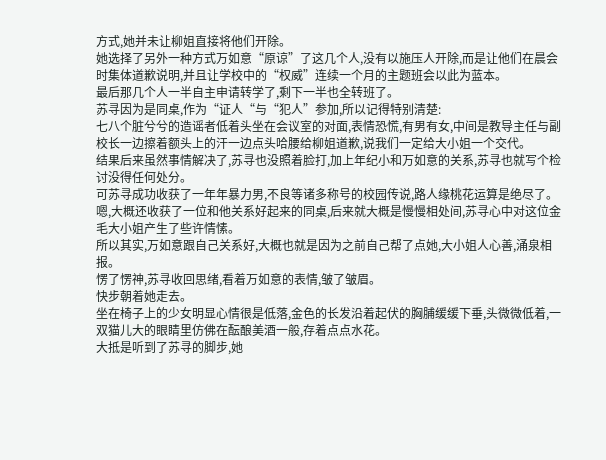方式,她并未让柳姐直接将他们开除。
她选择了另外一种方式万如意“原谅”了这几个人,没有以施压人开除,而是让他们在晨会时集体道歉说明,并且让学校中的“权威”连续一个月的主题班会以此为蓝本。
最后那几个人一半自主申请转学了,剩下一半也全转班了。
苏寻因为是同桌,作为“证人“与“犯人”参加,所以记得特别清楚:
七八个脏兮兮的造谣者低着头坐在会议室的对面,表情恐慌,有男有女,中间是教导主任与副校长一边擦着额头上的汗一边点头哈腰给柳姐道歉,说我们一定给大小姐一个交代。
结果后来虽然事情解决了,苏寻也没照着脸打,加上年纪小和万如意的关系,苏寻也就写个检讨没得任何处分。
可苏寻成功收获了一年年暴力男,不良等诸多称号的校园传说,路人缘桃花运算是绝尽了。
嗯,大概还收获了一位和他关系好起来的同桌,后来就大概是慢慢相处间,苏寻心中对这位金毛大小姐产生了些许情愫。
所以其实,万如意跟自己关系好,大概也就是因为之前自己帮了点她,大小姐人心善,涌泉相报。
愣了愣神,苏寻收回思绪,看着万如意的表情,皱了皱眉。
快步朝着她走去。
坐在椅子上的少女明显心情很是低落,金色的长发沿着起伏的胸脯缓缓下垂,头微微低着,一双猫儿大的眼睛里仿佛在酝酿美酒一般,存着点点水花。
大抵是听到了苏寻的脚步,她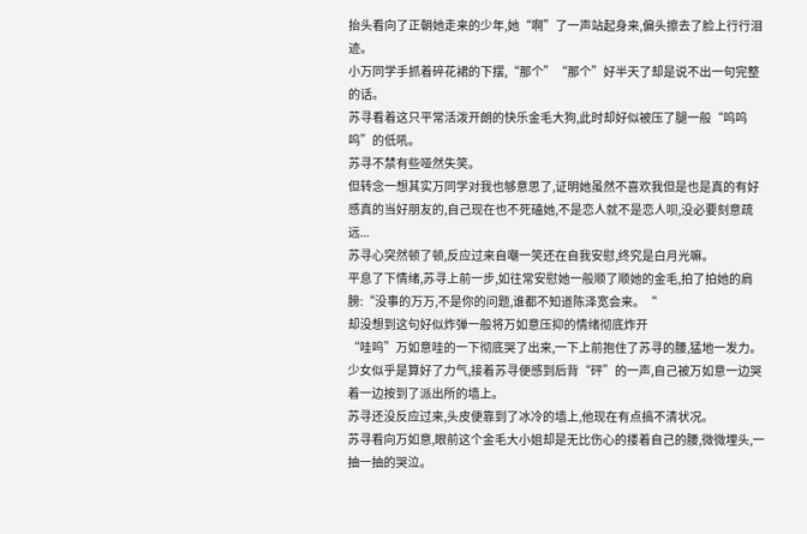抬头看向了正朝她走来的少年,她“啊”了一声站起身来,偏头擦去了脸上行行泪迹。
小万同学手抓着碎花裙的下摆,“那个”“那个”好半天了却是说不出一句完整的话。
苏寻看着这只平常活泼开朗的快乐金毛大狗,此时却好似被压了腿一般“呜呜呜”的低吼。
苏寻不禁有些哑然失笑。
但转念一想其实万同学对我也够意思了,证明她虽然不喜欢我但是也是真的有好感真的当好朋友的,自己现在也不死磕她,不是恋人就不是恋人呗,没必要刻意疏远...
苏寻心突然顿了顿,反应过来自嘲一笑还在自我安慰,终究是白月光嘛。
平息了下情绪,苏寻上前一步,如往常安慰她一般顺了顺她的金毛,拍了拍她的肩膀:“没事的万万,不是你的问题,谁都不知道陈泽宽会来。“
却没想到这句好似炸弹一般将万如意压抑的情绪彻底炸开
“哇呜”万如意哇的一下彻底哭了出来,一下上前抱住了苏寻的腰,猛地一发力。
少女似乎是算好了力气,接着苏寻便感到后背“砰”的一声,自己被万如意一边哭着一边按到了派出所的墙上。
苏寻还没反应过来,头皮便靠到了冰冷的墙上,他现在有点搞不清状况。
苏寻看向万如意,眼前这个金毛大小姐却是无比伤心的搂着自己的腰,微微埋头,一抽一抽的哭泣。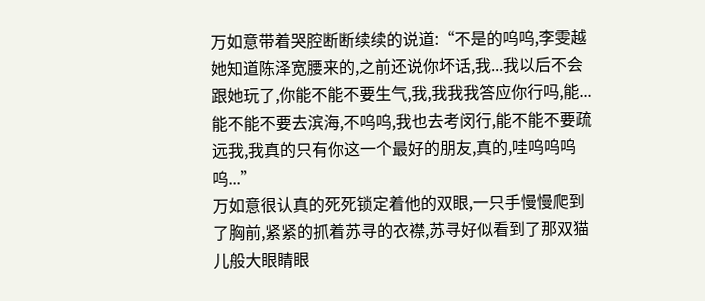万如意带着哭腔断断续续的说道:“不是的呜呜,李雯越她知道陈泽宽腰来的,之前还说你坏话,我...我以后不会跟她玩了,你能不能不要生气,我,我我我答应你行吗,能...能不能不要去滨海,不呜呜,我也去考闵行,能不能不要疏远我,我真的只有你这一个最好的朋友,真的,哇呜呜呜呜...”
万如意很认真的死死锁定着他的双眼,一只手慢慢爬到了胸前,紧紧的抓着苏寻的衣襟,苏寻好似看到了那双猫儿般大眼睛眼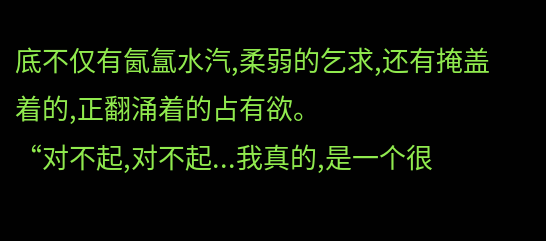底不仅有氤氲水汽,柔弱的乞求,还有掩盖着的,正翻涌着的占有欲。
“对不起,对不起...我真的,是一个很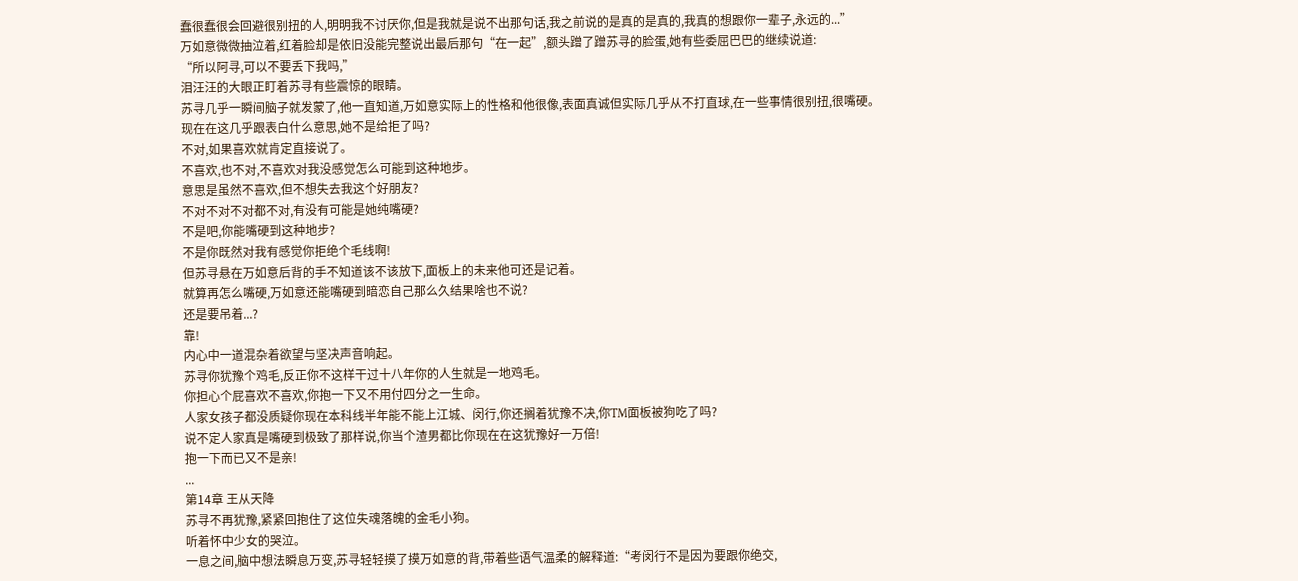蠢很蠢很会回避很别扭的人,明明我不讨厌你,但是我就是说不出那句话,我之前说的是真的是真的,我真的想跟你一辈子,永远的...”
万如意微微抽泣着,红着脸却是依旧没能完整说出最后那句“在一起”,额头蹭了蹭苏寻的脸蛋,她有些委屈巴巴的继续说道:
“所以阿寻,可以不要丢下我吗,”
泪汪汪的大眼正盯着苏寻有些震惊的眼睛。
苏寻几乎一瞬间脑子就发蒙了,他一直知道,万如意实际上的性格和他很像,表面真诚但实际几乎从不打直球,在一些事情很别扭,很嘴硬。
现在在这几乎跟表白什么意思,她不是给拒了吗?
不对,如果喜欢就肯定直接说了。
不喜欢,也不对,不喜欢对我没感觉怎么可能到这种地步。
意思是虽然不喜欢,但不想失去我这个好朋友?
不对不对不对都不对,有没有可能是她纯嘴硬?
不是吧,你能嘴硬到这种地步?
不是你既然对我有感觉你拒绝个毛线啊!
但苏寻悬在万如意后背的手不知道该不该放下,面板上的未来他可还是记着。
就算再怎么嘴硬,万如意还能嘴硬到暗恋自己那么久结果啥也不说?
还是要吊着...?
靠!
内心中一道混杂着欲望与坚决声音响起。
苏寻你犹豫个鸡毛,反正你不这样干过十八年你的人生就是一地鸡毛。
你担心个屁喜欢不喜欢,你抱一下又不用付四分之一生命。
人家女孩子都没质疑你现在本科线半年能不能上江城、闵行,你还搁着犹豫不决,你TM面板被狗吃了吗?
说不定人家真是嘴硬到极致了那样说,你当个渣男都比你现在在这犹豫好一万倍!
抱一下而已又不是亲!
...
第14章 王从天降
苏寻不再犹豫,紧紧回抱住了这位失魂落魄的金毛小狗。
听着怀中少女的哭泣。
一息之间,脑中想法瞬息万变,苏寻轻轻摸了摸万如意的背,带着些语气温柔的解释道:“考闵行不是因为要跟你绝交,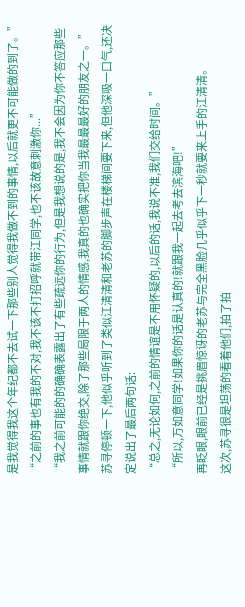是我觉得我这个年纪都不去试一下那些别人觉得我做不到的事情,以后就更不可能做的到了。”
“之前的事也有我的不对,我不该不打招呼就带江同学,也不该故意刺激你...”
“我之前可能的的确确表露出了有些疏远你的行为,但是我想说的是,我不会因为你不答应那些事情就跟你绝交,除了那些局限于两人的情感,我真的也确实把你当我最最最好的朋友之一。”
苏寻停顿一下,他似乎听到了类似江清清和老苏的脚步声在楼梯间要下来,但他深吸一口气,还决定说出了最后两句话:
“总之,无论如何,之前的情谊是不用怀疑的,以后的话,我说不准,我们交给时间。”
“所以,万如意同学!如果你的话是认真的!就跟我一起去考去滨海吧!”
再眨眼,眼前已经是挑眉惊讶的老苏与完全黑脸几乎似乎下一秒就要来上手的江清清。
这次,苏寻很是坦荡的看着他们,拍了拍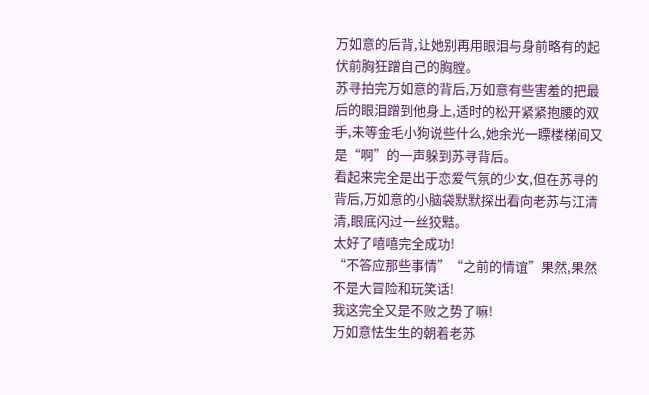万如意的后背,让她别再用眼泪与身前略有的起伏前胸狂蹭自己的胸膛。
苏寻拍完万如意的背后,万如意有些害羞的把最后的眼泪蹭到他身上,适时的松开紧紧抱腰的双手,未等金毛小狗说些什么,她余光一瞟楼梯间又是“啊”的一声躲到苏寻背后。
看起来完全是出于恋爱气氛的少女,但在苏寻的背后,万如意的小脑袋默默探出看向老苏与江清清,眼底闪过一丝狡黠。
太好了嘻嘻完全成功!
“不答应那些事情”“之前的情谊”果然,果然不是大冒险和玩笑话!
我这完全又是不败之势了嘛!
万如意怯生生的朝着老苏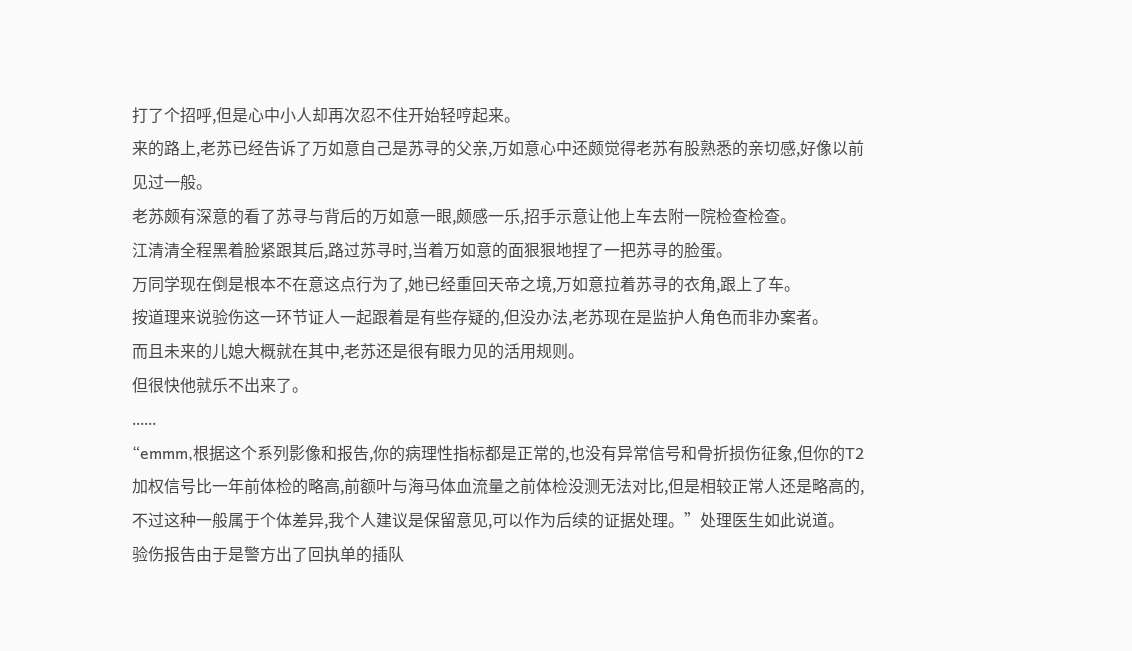打了个招呼,但是心中小人却再次忍不住开始轻哼起来。
来的路上,老苏已经告诉了万如意自己是苏寻的父亲,万如意心中还颇觉得老苏有股熟悉的亲切感,好像以前见过一般。
老苏颇有深意的看了苏寻与背后的万如意一眼,颇感一乐,招手示意让他上车去附一院检查检查。
江清清全程黑着脸紧跟其后,路过苏寻时,当着万如意的面狠狠地捏了一把苏寻的脸蛋。
万同学现在倒是根本不在意这点行为了,她已经重回天帝之境,万如意拉着苏寻的衣角,跟上了车。
按道理来说验伤这一环节证人一起跟着是有些存疑的,但没办法,老苏现在是监护人角色而非办案者。
而且未来的儿媳大概就在其中,老苏还是很有眼力见的活用规则。
但很快他就乐不出来了。
......
“emmm,根据这个系列影像和报告,你的病理性指标都是正常的,也没有异常信号和骨折损伤征象,但你的T2加权信号比一年前体检的略高,前额叶与海马体血流量之前体检没测无法对比,但是相较正常人还是略高的,不过这种一般属于个体差异,我个人建议是保留意见,可以作为后续的证据处理。”处理医生如此说道。
验伤报告由于是警方出了回执单的插队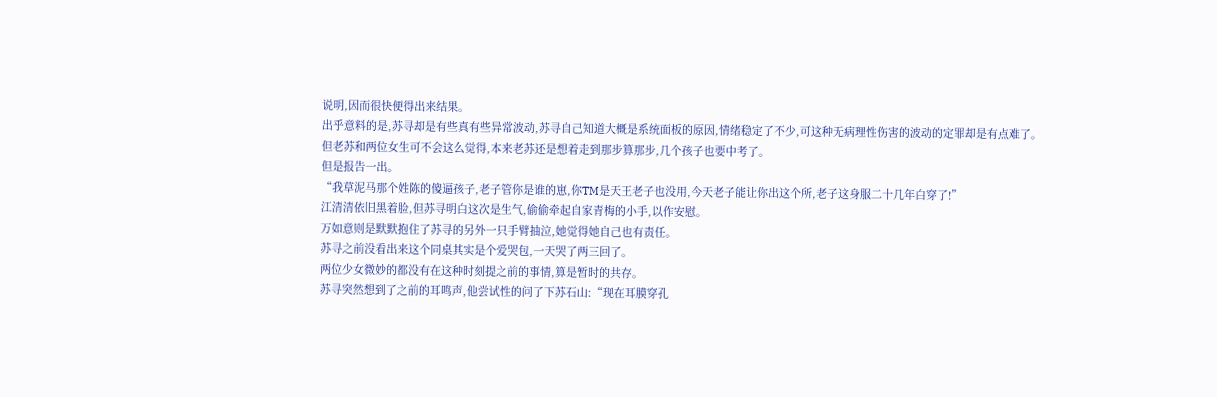说明,因而很快便得出来结果。
出乎意料的是,苏寻却是有些真有些异常波动,苏寻自己知道大概是系统面板的原因,情绪稳定了不少,可这种无病理性伤害的波动的定罪却是有点难了。
但老苏和两位女生可不会这么觉得,本来老苏还是想着走到那步算那步,几个孩子也要中考了。
但是报告一出。
“我草泥马那个姓陈的傻逼孩子,老子管你是谁的崽,你TM是天王老子也没用,今天老子能让你出这个所,老子这身服二十几年白穿了!”
江清清依旧黑着脸,但苏寻明白这次是生气,偷偷牵起自家青梅的小手,以作安慰。
万如意则是默默抱住了苏寻的另外一只手臂抽泣,她觉得她自己也有责任。
苏寻之前没看出来这个同桌其实是个爱哭包,一天哭了两三回了。
两位少女微妙的都没有在这种时刻提之前的事情,算是暂时的共存。
苏寻突然想到了之前的耳鸣声,他尝试性的问了下苏石山:“现在耳膜穿孔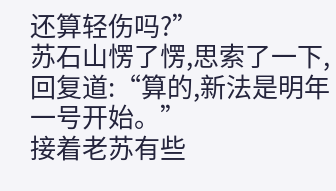还算轻伤吗?”
苏石山愣了愣,思索了一下,回复道:“算的,新法是明年一号开始。”
接着老苏有些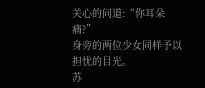关心的问道:“你耳朵痛?”
身旁的两位少女同样予以担忧的目光。
苏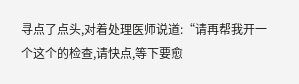寻点了点头,对着处理医师说道:“请再帮我开一个这个的检查,请快点,等下要愈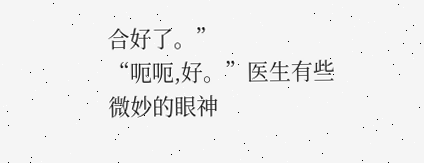合好了。”
“呃呃,好。”医生有些微妙的眼神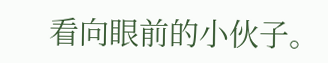看向眼前的小伙子。